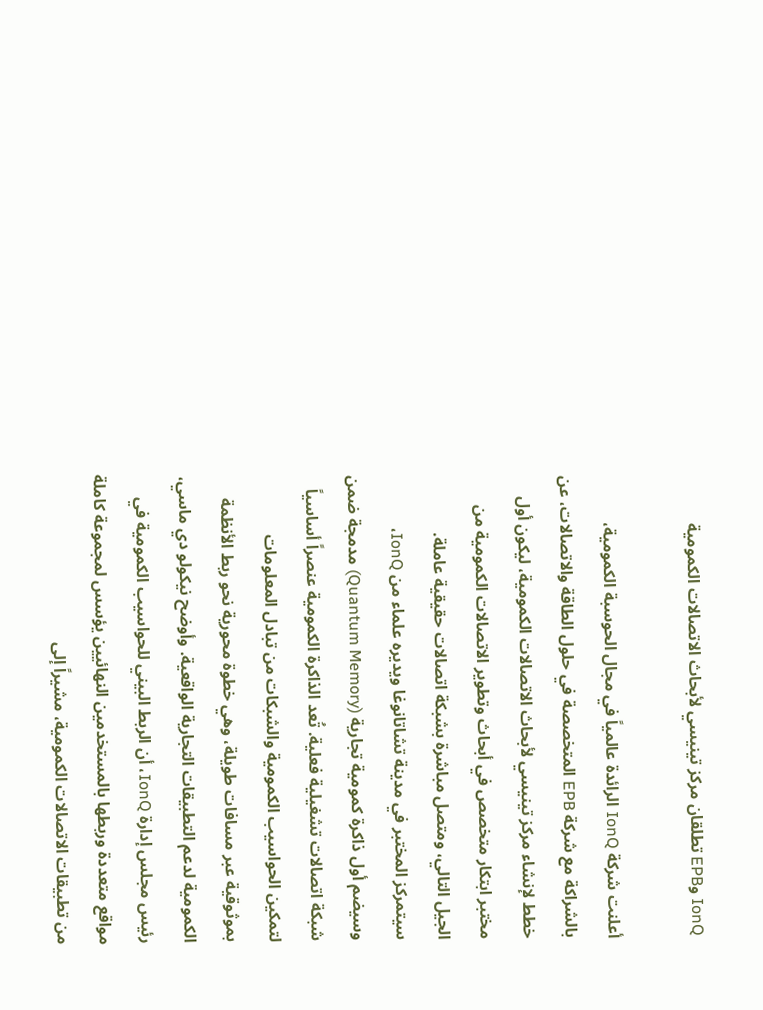IonQ وEPB تطلقان مركز تينيسي لأبحاث الاتصالات الكمومية

أعلنت شركة IonQ الرائدة عالمياً في مجال الحوسبة الكمومية، بالشراكة مع شركة EPB المتخصصة في حلول الطاقة والاتصالات، عن خطط لإنشاء مركز تينيسي لأبحاث الاتصالات الكمومية، ليكون أول مختبر ابتكار متخصص في أبحاث وتطوير الاتصالات الكمومية من الجيل التالي، ومتصل مباشرة بشبكة اتصالات حقيقية عاملة.
سيتمركز المختبر في مدينة تشاتانوغا ويديره علماء من IonQ، وسيضم أول ذاكرة كمومية تجارية (Quantum Memory) مدمجة ضمن شبكة اتصالات تشغيلية فعلية. تُعد الذاكرة الكمومية عنصراً أساسياً لتمكين الحواسيب الكمومية والشبكات من تبادل المعلومات بموثوقية عبر مسافات طويلة، وهي خطوة محورية نحو ربط الأنظمة الكمومية لدعم التطبيقات التجارية الواقعية. وأوضح نيكولو دي ماسي، رئيس مجلس إدارة IonQ، أن الربط البيني للحواسيب الكمومية في مواقع متعددة وربطها بالمستخدمين النهائيين يؤسس لمجموعة كاملة من تطبيقات الاتصالات الكمومية، مشيراً إلى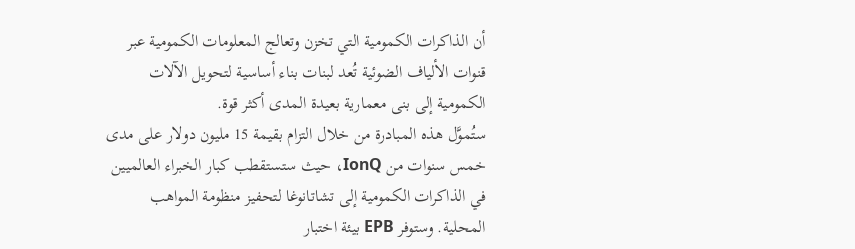أن الذاكرات الكمومية التي تخزن وتعالج المعلومات الكمومية عبر قنوات الألياف الضوئية تُعد لبنات بناء أساسية لتحويل الآلات الكمومية إلى بنى معمارية بعيدة المدى أكثر قوة.
ستُموَّل هذه المبادرة من خلال التزام بقيمة 15 مليون دولار على مدى خمس سنوات من IonQ، حيث ستستقطب كبار الخبراء العالميين في الذاكرات الكمومية إلى تشاتانوغا لتحفيز منظومة المواهب المحلية. وستوفر EPB بيئة اختبار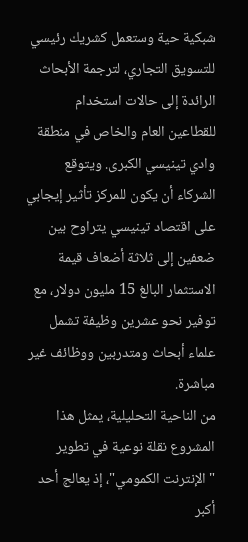شبكية حية وستعمل كشريك رئيسي للتسويق التجاري، لترجمة الأبحاث الرائدة إلى حالات استخدام للقطاعين العام والخاص في منطقة وادي تينيسي الكبرى. ويتوقع الشركاء أن يكون للمركز تأثير إيجابي على اقتصاد تينيسي يتراوح بين ضعفين إلى ثلاثة أضعاف قيمة الاستثمار البالغ 15 مليون دولار، مع توفير نحو عشرين وظيفة تشمل علماء أبحاث ومتدربين ووظائف غير مباشرة.
من الناحية التحليلية، يمثل هذا المشروع نقلة نوعية في تطوير "الإنترنت الكمومي"، إذ يعالج أحد أكبر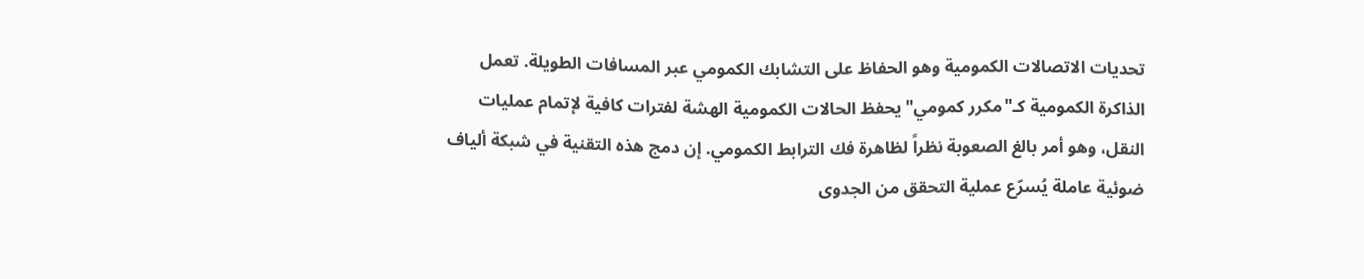تحديات الاتصالات الكمومية وهو الحفاظ على التشابك الكمومي عبر المسافات الطويلة. تعمل الذاكرة الكمومية كـ"مكرر كمومي" يحفظ الحالات الكمومية الهشة لفترات كافية لإتمام عمليات النقل، وهو أمر بالغ الصعوبة نظراً لظاهرة فك الترابط الكمومي. إن دمج هذه التقنية في شبكة ألياف ضوئية عاملة يُسرّع عملية التحقق من الجدوى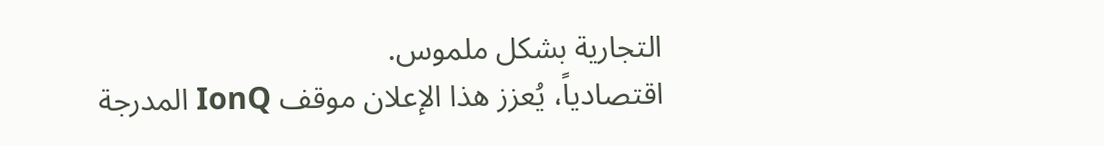التجارية بشكل ملموس.
اقتصادياً، يُعزز هذا الإعلان موقف IonQ المدرجة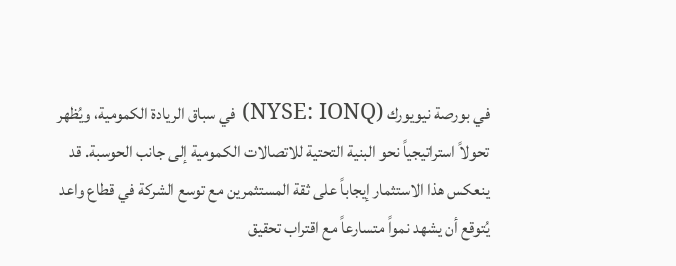في بورصة نيويورك (NYSE: IONQ) في سباق الريادة الكمومية، ويُظهر تحولاً استراتيجياً نحو البنية التحتية للاتصالات الكمومية إلى جانب الحوسبة. قد ينعكس هذا الاستثمار إيجاباً على ثقة المستثمرين مع توسع الشركة في قطاع واعد يُتوقع أن يشهد نمواً متسارعاً مع اقتراب تحقيق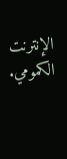الإنترنت الكمومي.